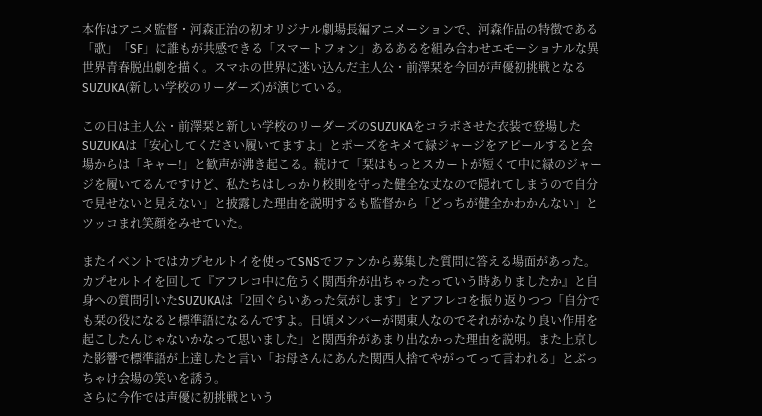本作はアニメ監督・河森正治の初オリジナル劇場長編アニメーションで、河森作品の特徴である「歌」「SF」に誰もが共感できる「スマートフォン」あるあるを組み合わせエモーショナルな異世界青春脱出劇を描く。スマホの世界に迷い込んだ主人公・前澤栞を今回が声優初挑戦となるSUZUKA(新しい学校のリーダーズ)が演じている。

この日は主人公・前澤栞と新しい学校のリーダーズのSUZUKAをコラボさせた衣装で登場したSUZUKAは「安心してください履いてますよ」とポーズをキメて緑ジャージをアピールすると会場からは「キャー!」と歓声が沸き起こる。続けて「栞はもっとスカートが短くて中に緑のジャージを履いてるんですけど、私たちはしっかり校則を守った健全な丈なので隠れてしまうので自分で見せないと見えない」と披露した理由を説明するも監督から「どっちが健全かわかんない」とツッコまれ笑顔をみせていた。

またイベントではカプセルトイを使ってSNSでファンから募集した質問に答える場面があった。
カプセルトイを回して『アフレコ中に危うく関西弁が出ちゃったっていう時ありましたか』と自身への質問引いたSUZUKAは「2回ぐらいあった気がします」とアフレコを振り返りつつ「自分でも栞の役になると標準語になるんですよ。日頃メンバーが関東人なのでそれがかなり良い作用を起こしたんじゃないかなって思いました」と関西弁があまり出なかった理由を説明。また上京した影響で標準語が上達したと言い「お母さんにあんた関西人捨てやがってって言われる」とぶっちゃけ会場の笑いを誘う。
さらに今作では声優に初挑戦という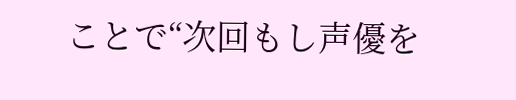ことで“次回もし声優を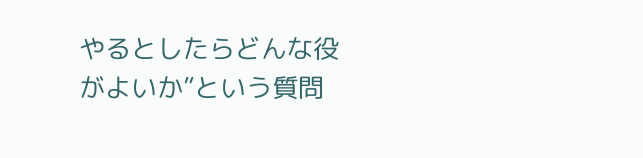やるとしたらどんな役がよいか”という質問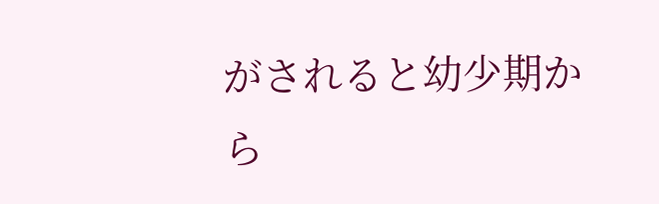がされると幼少期から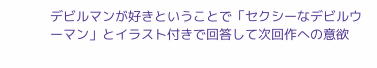デビルマンが好きということで「セクシーなデビルウーマン」とイラスト付きで回答して次回作への意欲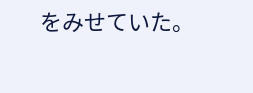をみせていた。